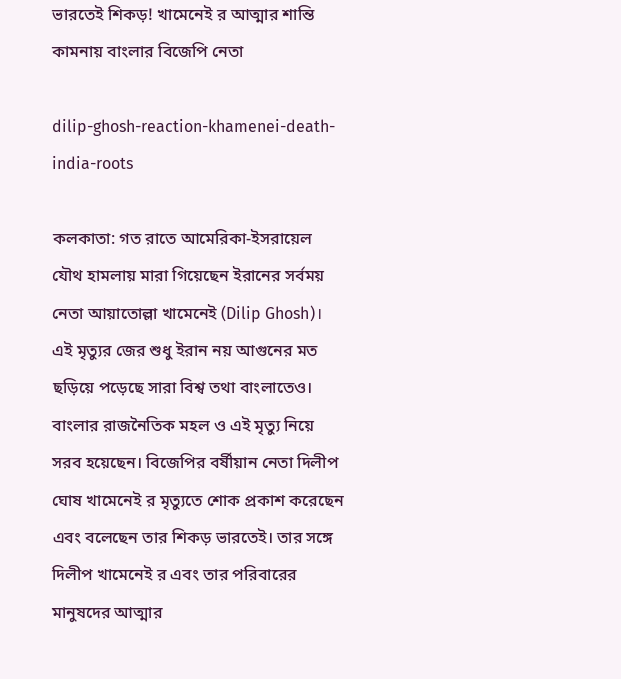ভারতেই শিকড়! খামেনেই র আত্মার শান্তি কামনায় বাংলার বিজেপি নেতা

dilip-ghosh-reaction-khamenei-death-india-roots

কলকাতা: গত রাতে আমেরিকা-ইসরায়েল যৌথ হামলায় মারা গিয়েছেন ইরানের সর্বময় নেতা আয়াতোল্লা খামেনেই (Dilip Ghosh)। এই মৃত্যুর জের শুধু ইরান নয় আগুনের মত ছড়িয়ে পড়েছে সারা বিশ্ব তথা বাংলাতেও। বাংলার রাজনৈতিক মহল ও এই মৃত্যু নিয়ে সরব হয়েছেন। বিজেপির বর্ষীয়ান নেতা দিলীপ ঘোষ খামেনেই র মৃত্যুতে শোক প্রকাশ করেছেন এবং বলেছেন তার শিকড় ভারতেই। তার সঙ্গে দিলীপ খামেনেই র এবং তার পরিবারের মানুষদের আত্মার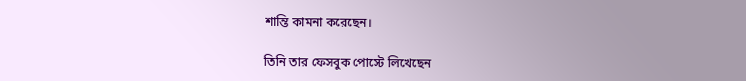শান্তি কামনা করেছেন।

তিনি তার ফেসবুক পোস্টে লিখেছেন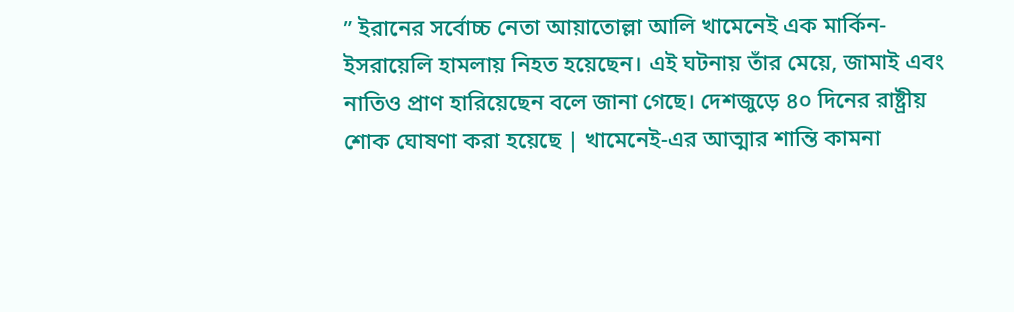” ইরানের সর্বোচ্চ নেতা আয়াতোল্লা আলি খামেনেই এক মার্কিন-ইসরায়েলি হামলায় নিহত হয়েছেন। এই ঘটনায় তাঁর মেয়ে, জামাই এবং নাতিও প্রাণ হারিয়েছেন বলে জানা গেছে। দেশজুড়ে ৪০ দিনের রাষ্ট্রীয় শোক ঘোষণা করা হয়েছে | খামেনেই-এর আত্মার শান্তি কামনা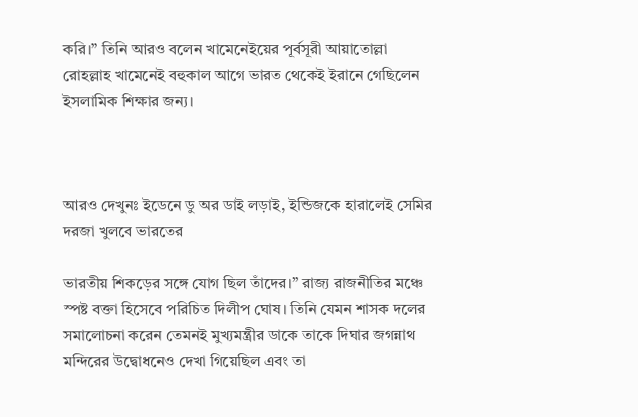করি।” তিনি আরও বলেন খামেনেইয়ের পূর্বসূরী আয়াতোল্লা রোহল্লাহ খামেনেই বহুকাল আগে ভারত থেকেই ইরানে গেছিলেন ইসলামিক শিক্ষার জন্য।



আরও দেখুনঃ ইডেনে ডু অর ডাই লড়াই, ইন্ডিজকে হারালেই সেমির দরজা খুলবে ভারতের

ভারতীয় শিকড়ের সঙ্গে যোগ ছিল তাঁদের।” রাজ্য রাজনীতির মঞ্চে স্পষ্ট বক্তা হিসেবে পরিচিত দিলীপ ঘোষ। তিনি যেমন শাসক দলের সমালোচনা করেন তেমনই মুখ্যমন্ত্রীর ডাকে তাকে দিঘার জগন্নাথ মন্দিরের উদ্বোধনেও দেখা গিয়েছিল এবং তা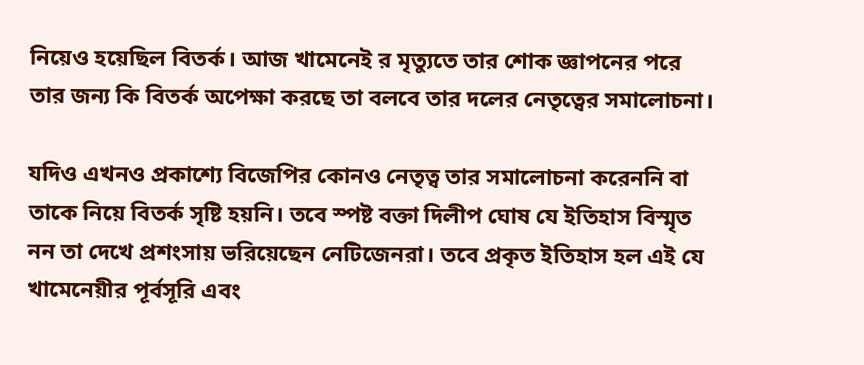নিয়েও হয়েছিল বিতর্ক। আজ খামেনেই র মৃত্যুতে তার শোক জ্ঞাপনের পরে তার জন্য কি বিতর্ক অপেক্ষা করছে তা বলবে তার দলের নেতৃত্বের সমালোচনা।

যদিও এখনও প্রকাশ্যে বিজেপির কোনও নেতৃত্ব তার সমালোচনা করেননি বা তাকে নিয়ে বিতর্ক সৃষ্টি হয়নি। তবে স্পষ্ট বক্তা দিলীপ ঘোষ যে ইতিহাস বিস্মৃত নন তা দেখে প্রশংসায় ভরিয়েছেন নেটিজেনরা। তবে প্রকৃত ইতিহাস হল এই যে খামেনেয়ীর পূর্বসূরি এবং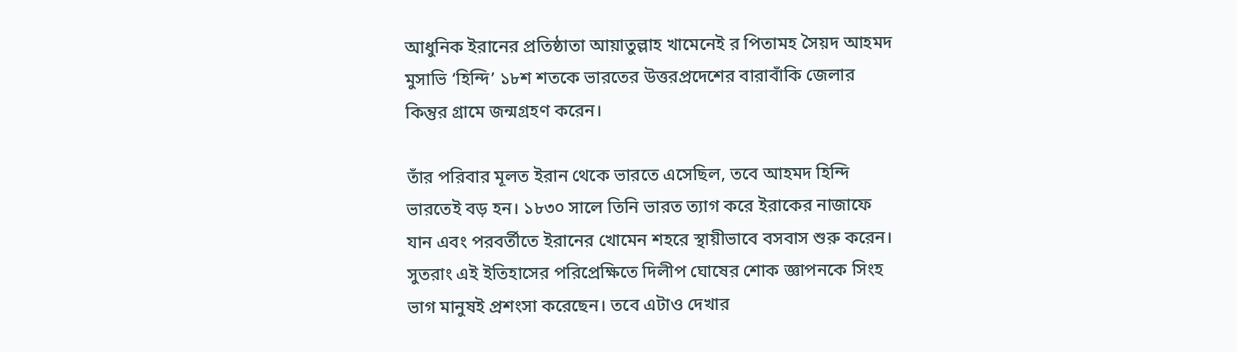আধুনিক ইরানের প্রতিষ্ঠাতা আয়াতুল্লাহ খামেনেই র পিতামহ সৈয়দ আহমদ মুসাভি ‘হিন্দি’ ১৮শ শতকে ভারতের উত্তরপ্রদেশের বারাবাঁকি জেলার কিন্তুর গ্রামে জন্মগ্রহণ করেন।

তাঁর পরিবার মূলত ইরান থেকে ভারতে এসেছিল, তবে আহমদ হিন্দি ভারতেই বড় হন। ১৮৩০ সালে তিনি ভারত ত্যাগ করে ইরাকের নাজাফে যান এবং পরবর্তীতে ইরানের খোমেন শহরে স্থায়ীভাবে বসবাস শুরু করেন। সুতরাং এই ইতিহাসের পরিপ্রেক্ষিতে দিলীপ ঘোষের শোক জ্ঞাপনকে সিংহ ভাগ মানুষই প্রশংসা করেছেন। তবে এটাও দেখার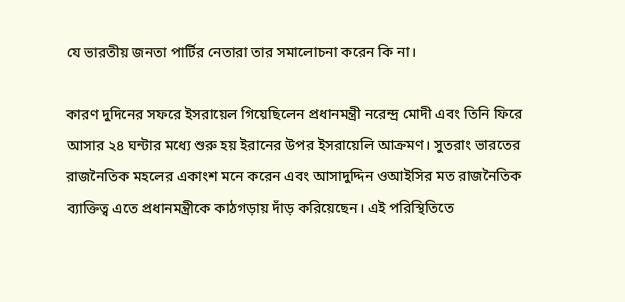যে ভারতীয় জনতা পার্টির নেতারা তার সমালোচনা করেন কি না।

কারণ দুদিনের সফরে ইসরায়েল গিয়েছিলেন প্রধানমন্ত্রী নরেন্দ্র মোদী এবং তিনি ফিরে আসার ২৪ ঘন্টার মধ্যে শুরু হয় ইরানের উপর ইসরায়েলি আক্রমণ। সুতরাং ভারতের রাজনৈতিক মহলের একাংশ মনে করেন এবং আসাদুদ্দিন ওআইসির মত রাজনৈতিক ব্যাক্তিত্ব এতে প্রধানমন্ত্রীকে কাঠগড়ায় দাঁড় করিয়েছেন। এই পরিস্থিতিতে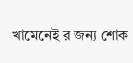খামেনেই র জন্য শোক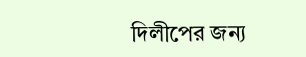দিলীপের জন্য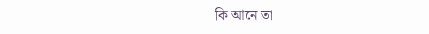কি আনে তা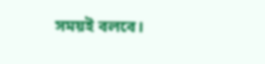সময়ই বলবে।